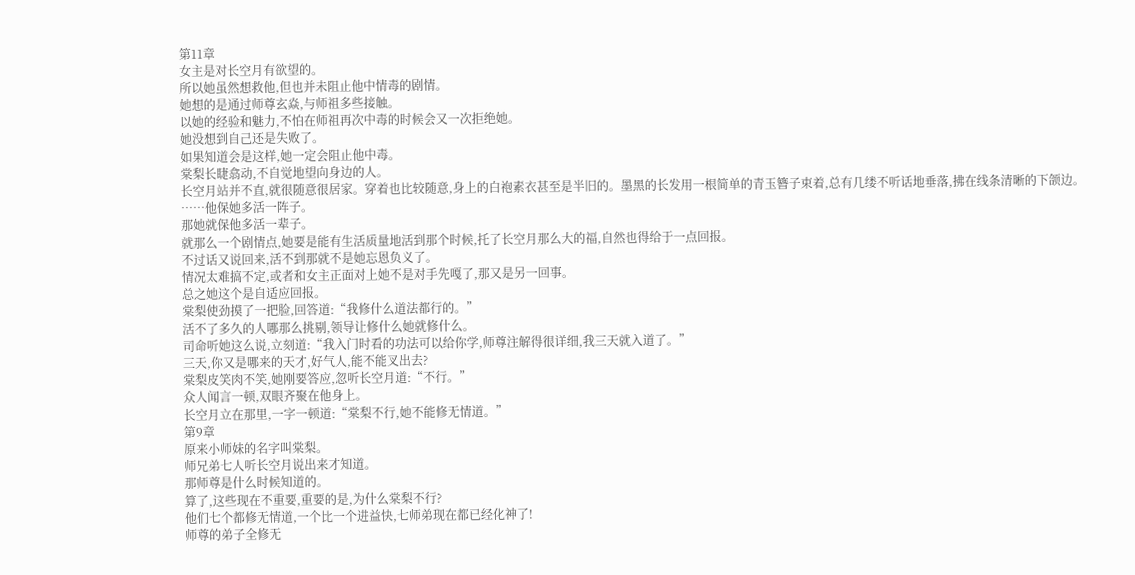第11章
女主是对长空月有欲望的。
所以她虽然想救他,但也并未阻止他中情毒的剧情。
她想的是通过师尊玄焱,与师祖多些接触。
以她的经验和魅力,不怕在师祖再次中毒的时候会又一次拒绝她。
她没想到自己还是失败了。
如果知道会是这样,她一定会阻止他中毒。
棠梨长睫翕动,不自觉地望向身边的人。
长空月站并不直,就很随意很居家。穿着也比较随意,身上的白袍素衣甚至是半旧的。墨黑的长发用一根简单的青玉簪子束着,总有几缕不听话地垂落,拂在线条清晰的下颌边。
……他保她多活一阵子。
那她就保他多活一辈子。
就那么一个剧情点,她要是能有生活质量地活到那个时候,托了长空月那么大的福,自然也得给于一点回报。
不过话又说回来,活不到那就不是她忘恩负义了。
情况太难搞不定,或者和女主正面对上她不是对手先嘎了,那又是另一回事。
总之她这个是自适应回报。
棠梨使劲摸了一把脸,回答道:“我修什么道法都行的。”
活不了多久的人哪那么挑剔,领导让修什么她就修什么。
司命听她这么说,立刻道:“我入门时看的功法可以给你学,师尊注解得很详细,我三天就入道了。”
三天,你又是哪来的天才,好气人,能不能叉出去?
棠梨皮笑肉不笑,她刚要答应,忽听长空月道:“不行。”
众人闻言一顿,双眼齐聚在他身上。
长空月立在那里,一字一顿道:“棠梨不行,她不能修无情道。”
第9章
原来小师妹的名字叫棠梨。
师兄弟七人听长空月说出来才知道。
那师尊是什么时候知道的。
算了,这些现在不重要,重要的是,为什么棠梨不行?
他们七个都修无情道,一个比一个进益快,七师弟现在都已经化神了!
师尊的弟子全修无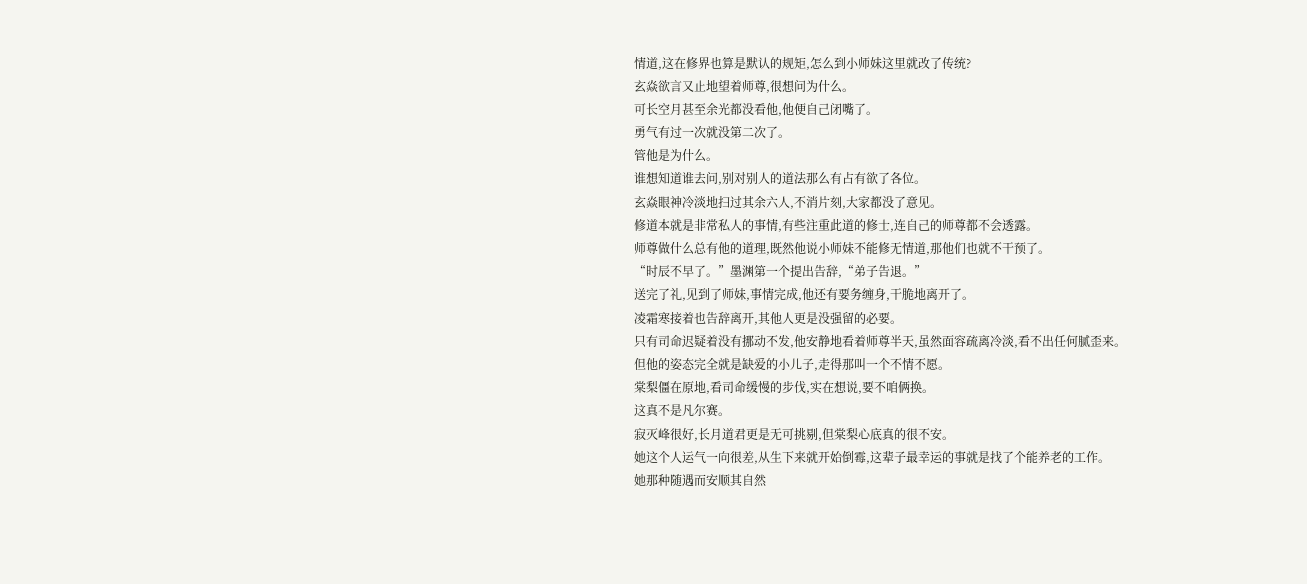情道,这在修界也算是默认的规矩,怎么到小师妹这里就改了传统?
玄焱欲言又止地望着师尊,很想问为什么。
可长空月甚至余光都没看他,他便自己闭嘴了。
勇气有过一次就没第二次了。
管他是为什么。
谁想知道谁去问,别对别人的道法那么有占有欲了各位。
玄焱眼神冷淡地扫过其余六人,不消片刻,大家都没了意见。
修道本就是非常私人的事情,有些注重此道的修士,连自己的师尊都不会透露。
师尊做什么总有他的道理,既然他说小师妹不能修无情道,那他们也就不干预了。
“时辰不早了。”墨渊第一个提出告辞,“弟子告退。”
送完了礼,见到了师妹,事情完成,他还有要务缠身,干脆地离开了。
凌霜寒接着也告辞离开,其他人更是没强留的必要。
只有司命迟疑着没有挪动不发,他安静地看着师尊半天,虽然面容疏离冷淡,看不出任何腻歪来。
但他的姿态完全就是缺爱的小儿子,走得那叫一个不情不愿。
棠梨僵在原地,看司命缓慢的步伐,实在想说,要不咱俩换。
这真不是凡尔赛。
寂灭峰很好,长月道君更是无可挑剔,但棠梨心底真的很不安。
她这个人运气一向很差,从生下来就开始倒霉,这辈子最幸运的事就是找了个能养老的工作。
她那种随遇而安顺其自然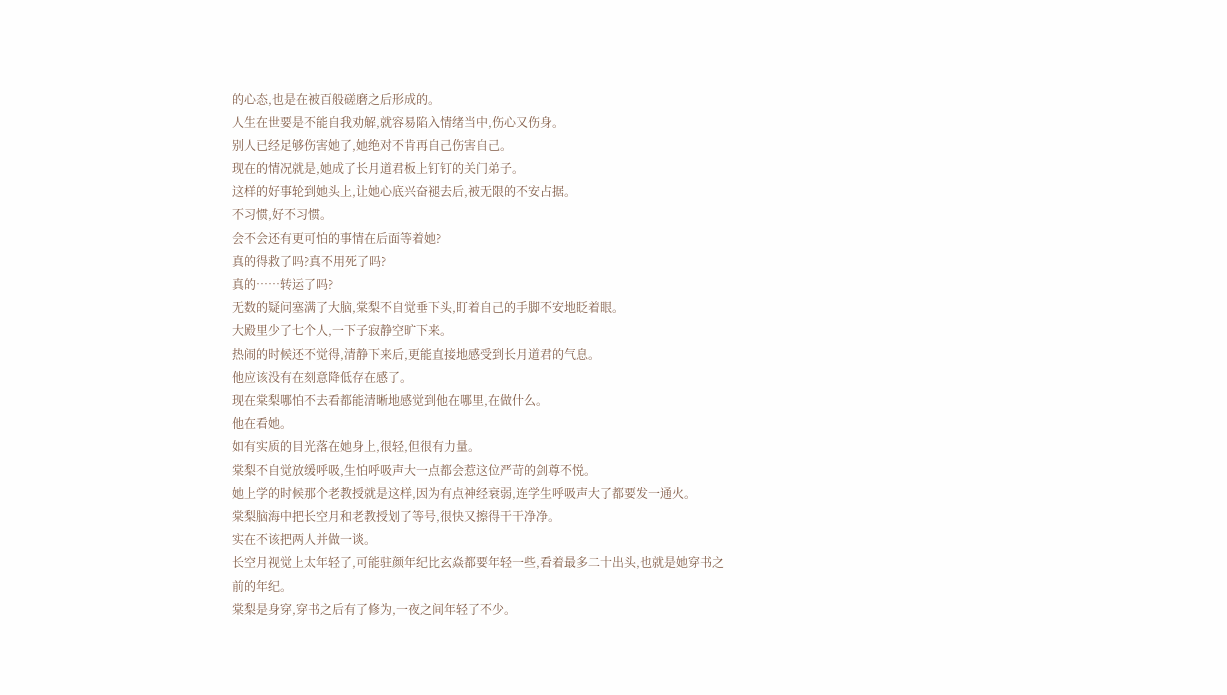的心态,也是在被百般磋磨之后形成的。
人生在世要是不能自我劝解,就容易陷入情绪当中,伤心又伤身。
别人已经足够伤害她了,她绝对不肯再自己伤害自己。
现在的情况就是,她成了长月道君板上钉钉的关门弟子。
这样的好事轮到她头上,让她心底兴奋褪去后,被无限的不安占据。
不习惯,好不习惯。
会不会还有更可怕的事情在后面等着她?
真的得救了吗?真不用死了吗?
真的……转运了吗?
无数的疑问塞满了大脑,棠梨不自觉垂下头,盯着自己的手脚不安地眨着眼。
大殿里少了七个人,一下子寂静空旷下来。
热闹的时候还不觉得,清静下来后,更能直接地感受到长月道君的气息。
他应该没有在刻意降低存在感了。
现在棠梨哪怕不去看都能清晰地感觉到他在哪里,在做什么。
他在看她。
如有实质的目光落在她身上,很轻,但很有力量。
棠梨不自觉放缓呼吸,生怕呼吸声大一点都会惹这位严苛的剑尊不悦。
她上学的时候那个老教授就是这样,因为有点神经衰弱,连学生呼吸声大了都要发一通火。
棠梨脑海中把长空月和老教授划了等号,很快又擦得干干净净。
实在不该把两人并做一谈。
长空月视觉上太年轻了,可能驻颜年纪比玄焱都要年轻一些,看着最多二十出头,也就是她穿书之前的年纪。
棠梨是身穿,穿书之后有了修为,一夜之间年轻了不少。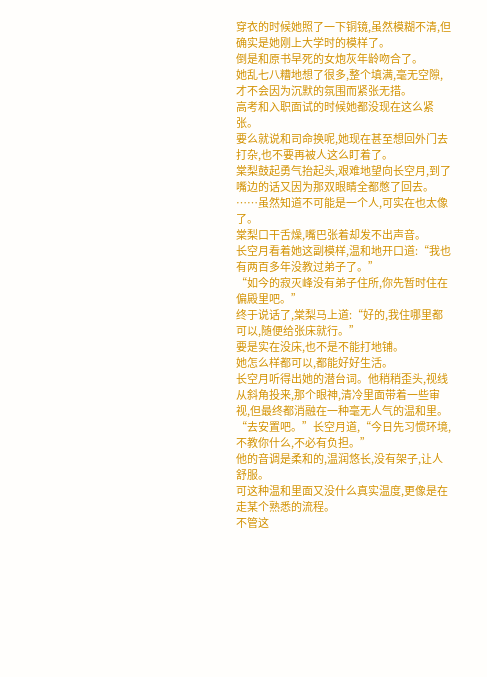穿衣的时候她照了一下铜镜,虽然模糊不清,但确实是她刚上大学时的模样了。
倒是和原书早死的女炮灰年龄吻合了。
她乱七八糟地想了很多,整个填满,毫无空隙,才不会因为沉默的氛围而紧张无措。
高考和入职面试的时候她都没现在这么紧张。
要么就说和司命换呢,她现在甚至想回外门去打杂,也不要再被人这么盯着了。
棠梨鼓起勇气抬起头,艰难地望向长空月,到了嘴边的话又因为那双眼睛全都憋了回去。
……虽然知道不可能是一个人,可实在也太像了。
棠梨口干舌燥,嘴巴张着却发不出声音。
长空月看着她这副模样,温和地开口道:“我也有两百多年没教过弟子了。”
“如今的寂灭峰没有弟子住所,你先暂时住在偏殿里吧。”
终于说话了,棠梨马上道:“好的,我住哪里都可以,随便给张床就行。”
要是实在没床,也不是不能打地铺。
她怎么样都可以,都能好好生活。
长空月听得出她的潜台词。他稍稍歪头,视线从斜角投来,那个眼神,清冷里面带着一些审视,但最终都消融在一种毫无人气的温和里。
“去安置吧。”长空月道,“今日先习惯环境,不教你什么,不必有负担。”
他的音调是柔和的,温润悠长,没有架子,让人舒服。
可这种温和里面又没什么真实温度,更像是在走某个熟悉的流程。
不管这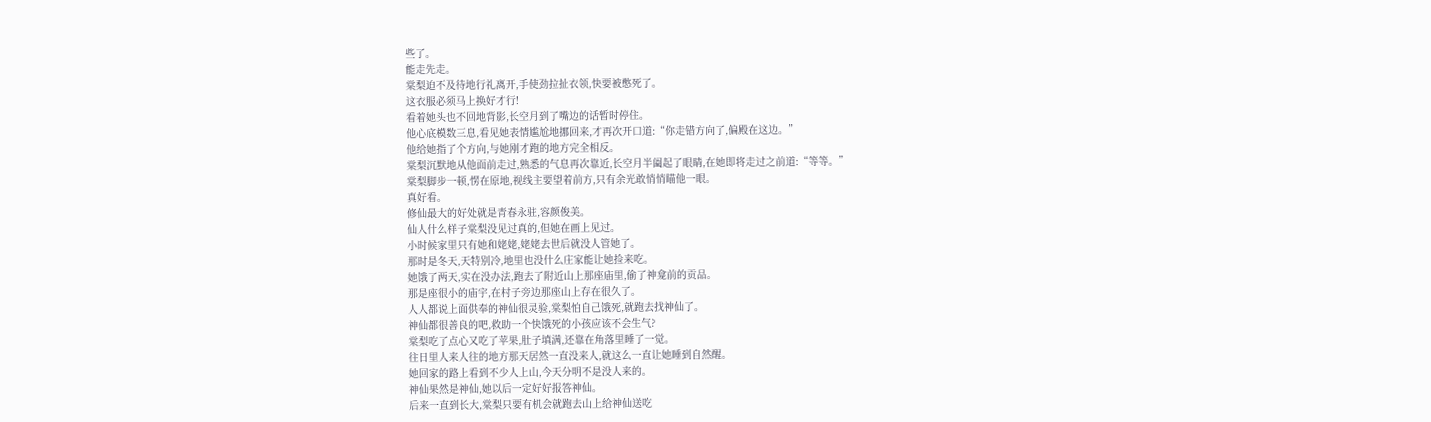些了。
能走先走。
棠梨迫不及待地行礼离开,手使劲拉扯衣领,快要被憋死了。
这衣服必须马上换好才行!
看着她头也不回地背影,长空月到了嘴边的话暂时停住。
他心底模数三息,看见她表情尴尬地挪回来,才再次开口道:“你走错方向了,偏殿在这边。”
他给她指了个方向,与她刚才跑的地方完全相反。
棠梨沉默地从他面前走过,熟悉的气息再次靠近,长空月半阖起了眼睛,在她即将走过之前道:“等等。”
棠梨脚步一顿,愣在原地,视线主要望着前方,只有余光敢悄悄瞄他一眼。
真好看。
修仙最大的好处就是青春永驻,容颜俊美。
仙人什么样子棠梨没见过真的,但她在画上见过。
小时候家里只有她和姥姥,姥姥去世后就没人管她了。
那时是冬天,天特别冷,地里也没什么庄家能让她捡来吃。
她饿了两天,实在没办法,跑去了附近山上那座庙里,偷了神龛前的贡品。
那是座很小的庙宇,在村子旁边那座山上存在很久了。
人人都说上面供奉的神仙很灵验,棠梨怕自己饿死,就跑去找神仙了。
神仙都很善良的吧,救助一个快饿死的小孩应该不会生气?
棠梨吃了点心又吃了苹果,肚子填满,还靠在角落里睡了一觉。
往日里人来人往的地方那天居然一直没来人,就这么一直让她睡到自然醒。
她回家的路上看到不少人上山,今天分明不是没人来的。
神仙果然是神仙,她以后一定好好报答神仙。
后来一直到长大,棠梨只要有机会就跑去山上给神仙送吃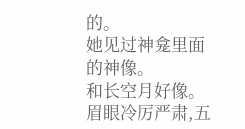的。
她见过神龛里面的神像。
和长空月好像。
眉眼冷厉严肃,五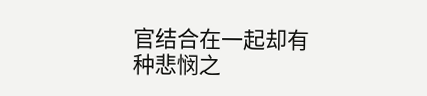官结合在一起却有种悲悯之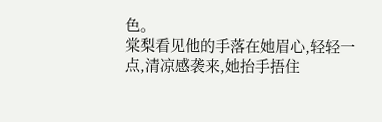色。
棠梨看见他的手落在她眉心,轻轻一点,清凉感袭来,她抬手捂住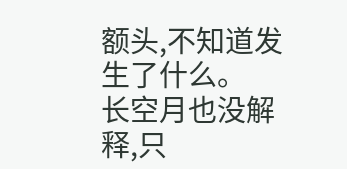额头,不知道发生了什么。
长空月也没解释,只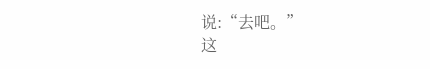说:“去吧。”
这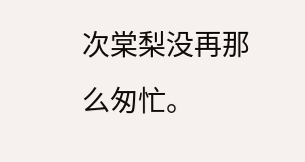次棠梨没再那么匆忙。